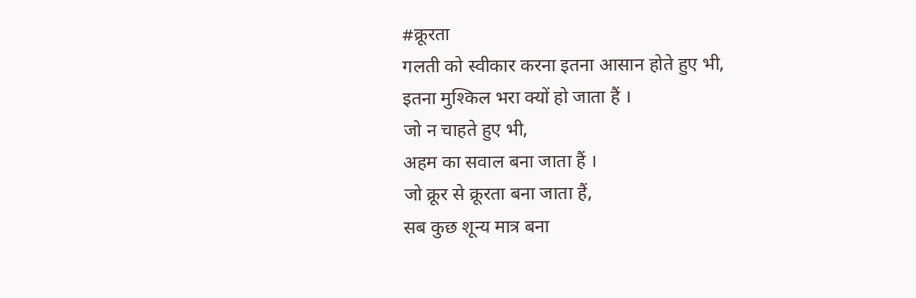#क्रूरता
गलती को स्वीकार करना इतना आसान होते हुए भी,
इतना मुश्किल भरा क्यों हो जाता हैं ।
जो न चाहते हुए भी,
अहम का सवाल बना जाता हैं ।
जो क्रूर से क्रूरता बना जाता हैं,
सब कुछ शून्य मात्र बना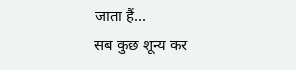जाता हैं...
सब कुछ शून्य कर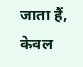जाता हैं,
केवल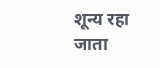शून्य रहा जाता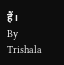हैं।
By
Trishala